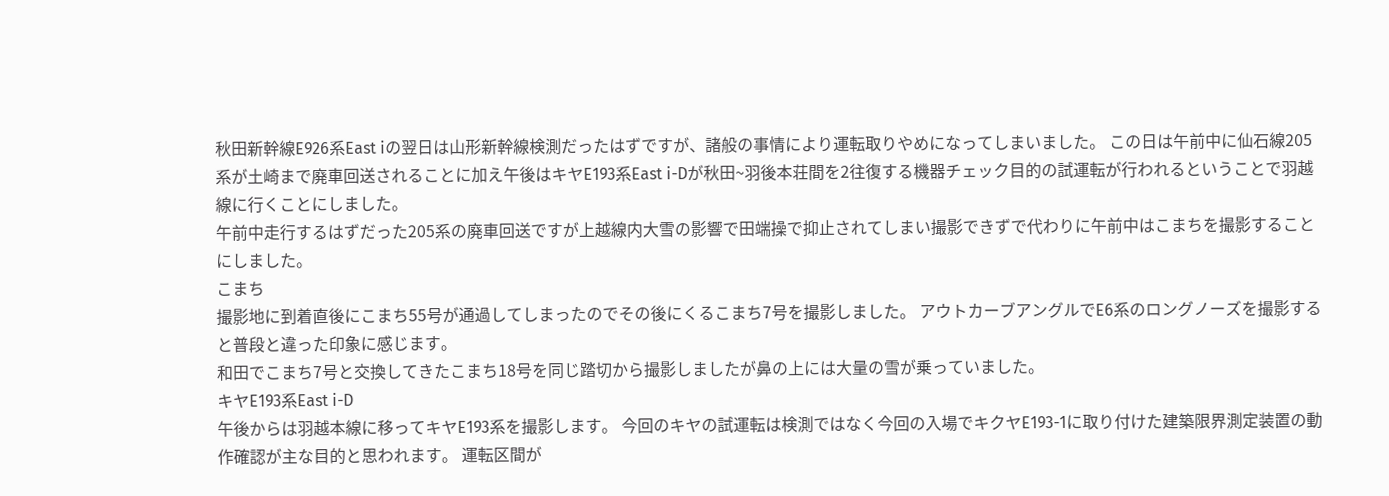秋田新幹線E926系East iの翌日は山形新幹線検測だったはずですが、諸般の事情により運転取りやめになってしまいました。 この日は午前中に仙石線205系が土崎まで廃車回送されることに加え午後はキヤE193系East i-Dが秋田~羽後本荘間を2往復する機器チェック目的の試運転が行われるということで羽越線に行くことにしました。
午前中走行するはずだった205系の廃車回送ですが上越線内大雪の影響で田端操で抑止されてしまい撮影できずで代わりに午前中はこまちを撮影することにしました。
こまち
撮影地に到着直後にこまち55号が通過してしまったのでその後にくるこまち7号を撮影しました。 アウトカーブアングルでE6系のロングノーズを撮影すると普段と違った印象に感じます。
和田でこまち7号と交換してきたこまち18号を同じ踏切から撮影しましたが鼻の上には大量の雪が乗っていました。
キヤE193系East i-D
午後からは羽越本線に移ってキヤE193系を撮影します。 今回のキヤの試運転は検測ではなく今回の入場でキクヤE193-1に取り付けた建築限界測定装置の動作確認が主な目的と思われます。 運転区間が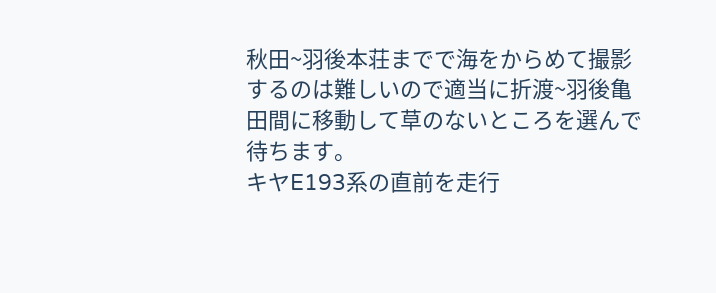秋田~羽後本荘までで海をからめて撮影するのは難しいので適当に折渡~羽後亀田間に移動して草のないところを選んで待ちます。
キヤE193系の直前を走行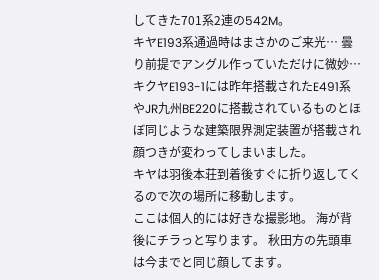してきた701系2連の542M。
キヤE193系通過時はまさかのご来光… 曇り前提でアングル作っていただけに微妙… キクヤE193-1には昨年搭載されたE491系やJR九州BE220に搭載されているものとほぼ同じような建築限界測定装置が搭載され顔つきが変わってしまいました。
キヤは羽後本荘到着後すぐに折り返してくるので次の場所に移動します。
ここは個人的には好きな撮影地。 海が背後にチラっと写ります。 秋田方の先頭車は今までと同じ顔してます。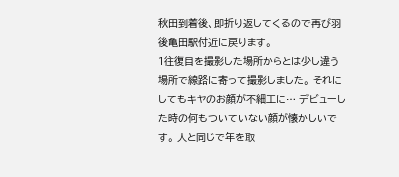秋田到着後、即折り返してくるので再び羽後亀田駅付近に戻ります。
1往復目を撮影した場所からとは少し違う場所で線路に寄って撮影しました。 それにしてもキヤのお顔が不細工に… デビューした時の何もついていない顔が懐かしいです。 人と同じで年を取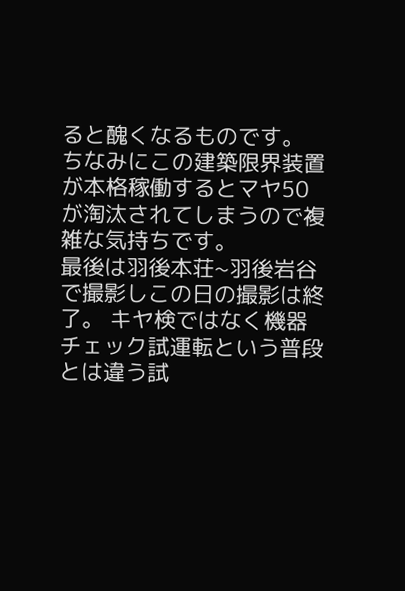ると醜くなるものです。
ちなみにこの建築限界装置が本格稼働するとマヤ50が淘汰されてしまうので複雑な気持ちです。
最後は羽後本荘~羽後岩谷で撮影しこの日の撮影は終了。 キヤ検ではなく機器チェック試運転という普段とは違う試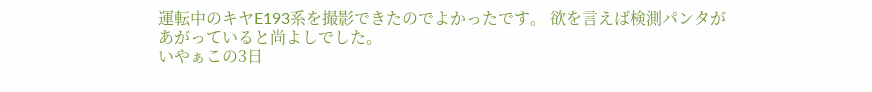運転中のキヤE193系を撮影できたのでよかったです。 欲を言えば検測パンタがあがっていると尚よしでした。
いやぁこの3日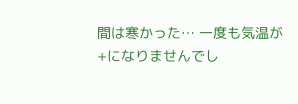間は寒かった… 一度も気温が+になりませんでし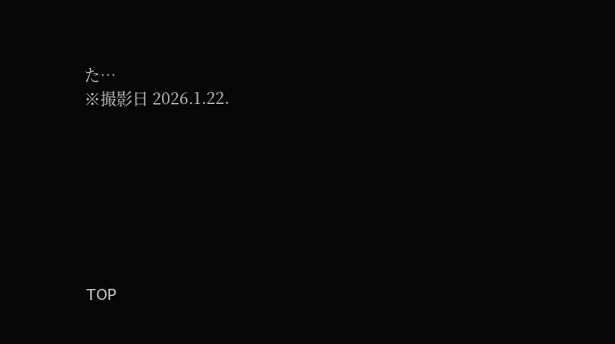た…
※撮影日 2026.1.22.







TOP